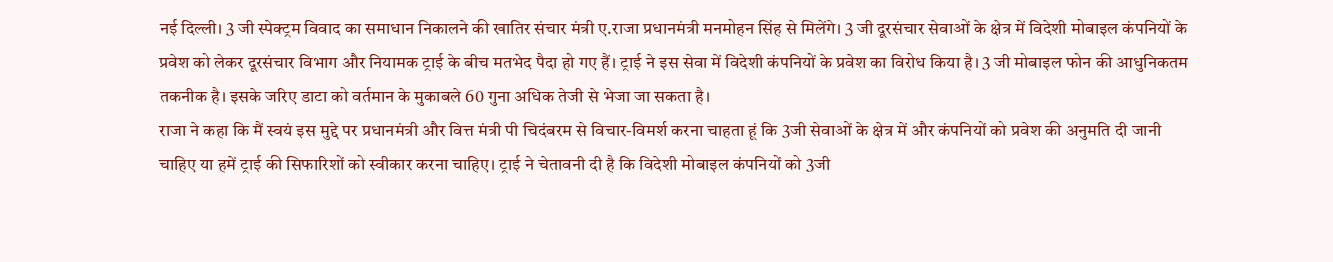नई दिल्ली। 3 जी स्पेक्ट्रम विवाद का समाधान निकालने की खातिर संचार मंत्री ए.राजा प्रधानमंत्री मनमोहन सिंह से मिलेंगे। 3 जी दूरसंचार सेवाओं के क्षेत्र में विदेशी मोबाइल कंपनियों के प्रवेश को लेकर दूरसंचार विभाग और नियामक ट्राई के बीच मतभेद पैदा हो गए हैं। ट्राई ने इस सेवा में विदेशी कंपनियों के प्रवेश का विरोध किया है। 3 जी मोबाइल फोन की आधुनिकतम तकनीक है। इसके जरिए डाटा को वर्तमान के मुकाबले 60 गुना अधिक तेजी से भेजा जा सकता है।
राजा ने कहा कि मैं स्वयं इस मुद्दे पर प्रधानमंत्री और वित्त मंत्री पी चिदंबरम से विचार-विमर्श करना चाहता हूं कि 3जी सेवाओं के क्षेत्र में और कंपनियों को प्रवेश की अनुमति दी जानी चाहिए या हमें ट्राई की सिफारिशों को स्वीकार करना चाहिए। ट्राई ने चेतावनी दी है कि विदेशी मोबाइल कंपनियों को 3जी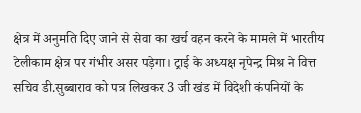क्षेत्र में अनुमति दिए जाने से सेवा का खर्च वहन करने के मामले में भारतीय टेलीकाम क्षेत्र पर गंभीर असर पड़ेगा। ट्राई के अध्यक्ष नृपेन्द्र मिश्र ने वित्त सचिव डी.सुब्बाराव को पत्र लिखकर 3 जी खंड में विदेशी कंपनियों के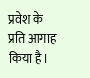प्रवेश के प्रति आगाह किया है।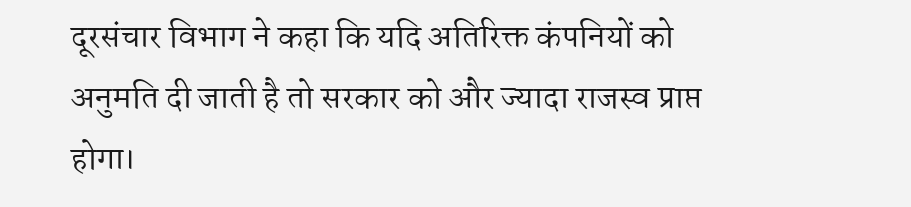दूरसंचार विभाग ने कहा कि यदि अतिरिक्त कंपनियों को अनुमति दी जाती है तो सरकार को और ज्यादा राजस्व प्राप्त होगा।